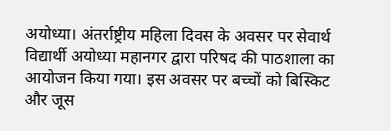अयोध्या। अंतर्राष्ट्रीय महिला दिवस के अवसर पर सेवार्थ विद्यार्थी अयोध्या महानगर द्वारा परिषद की पाठशाला का आयोजन किया गया। इस अवसर पर बच्चों को बिस्किट और जूस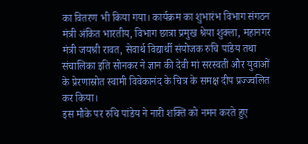का वितरण भी किया गया। कार्यक्रम का शुभारंभ विभाग संगठन मंत्री अंकित भारतीय, विभाग छात्रा प्रमुख श्रेया शुक्ला, महानगर मंत्री जयश्री रावत, सेवार्थ विद्यार्थी संयोजक रुचि पांडेय तथा संचालिका इति सोनकर ने ज्ञान की देवी मां सरस्वती और युवाओं के प्रेरणास्रोत स्वामी विवेकानंद के चित्र के समक्ष दीप प्रज्ज्वलित कर किया।
इस मौके पर रुचि पांडेय ने नारी शक्ति को नमन करते हुए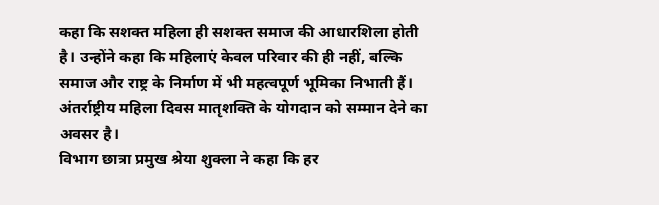कहा कि सशक्त महिला ही सशक्त समाज की आधारशिला होती है। उन्होंने कहा कि महिलाएं केवल परिवार की ही नहीं, बल्कि समाज और राष्ट्र के निर्माण में भी महत्वपूर्ण भूमिका निभाती हैं। अंतर्राष्ट्रीय महिला दिवस मातृशक्ति के योगदान को सम्मान देने का अवसर है।
विभाग छात्रा प्रमुख श्रेया शुक्ला ने कहा कि हर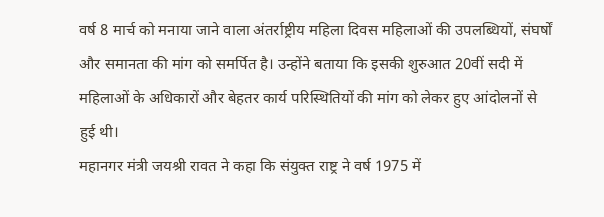वर्ष 8 मार्च को मनाया जाने वाला अंतर्राष्ट्रीय महिला दिवस महिलाओं की उपलब्धियों, संघर्षों और समानता की मांग को समर्पित है। उन्होंने बताया कि इसकी शुरुआत 20वीं सदी में महिलाओं के अधिकारों और बेहतर कार्य परिस्थितियों की मांग को लेकर हुए आंदोलनों से हुई थी।
महानगर मंत्री जयश्री रावत ने कहा कि संयुक्त राष्ट्र ने वर्ष 1975 में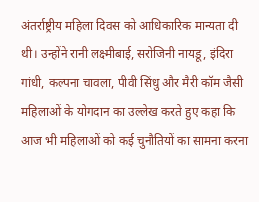अंतर्राष्ट्रीय महिला दिवस को आधिकारिक मान्यता दी थी। उन्होंने रानी लक्ष्मीबाई, सरोजिनी नायडू, इंदिरा गांधी, कल्पना चावला, पीवी सिंधु और मैरी कॉम जैसी महिलाओं के योगदान का उल्लेख करते हुए कहा कि आज भी महिलाओं को कई चुनौतियों का सामना करना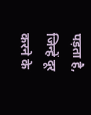पड़ता है, जिन्हें दूर करने के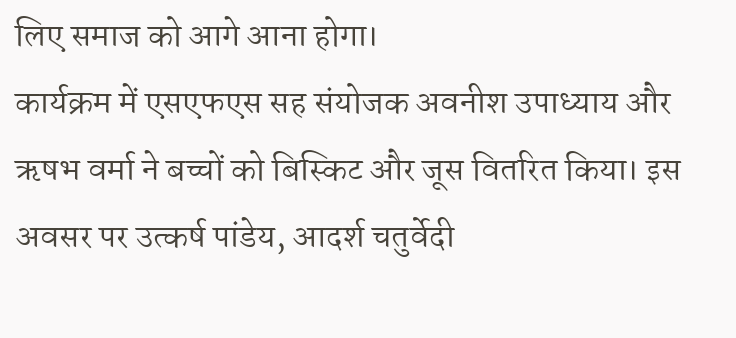लिए समाज को आगे आना होगा।
कार्यक्रम में एसएफएस सह संयोजक अवनीश उपाध्याय और ऋषभ वर्मा ने बच्चों को बिस्किट और जूस वितरित किया। इस अवसर पर उत्कर्ष पांडेय, आदर्श चतुर्वेदी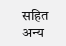सहित अन्य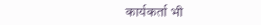कार्यकर्ता भी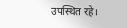उपस्थित रहे।